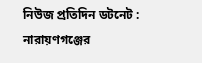নিউজ প্রতিদিন ডটনেট : নারায়ণগঞ্জের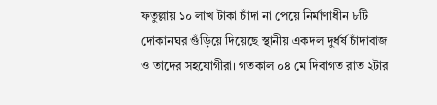ফতুল্লায় ১০ লাখ টাকা চাঁদা না পেয়ে নির্মাণাধীন ৮টি দোকানঘর গুঁড়িয়ে দিয়েছে স্থানীয় একদল দুর্ধর্ষ চাঁদাবাজ ও তাদের সহযোগীরা। গতকাল ০৪ মে দিবাগত রাত ২টার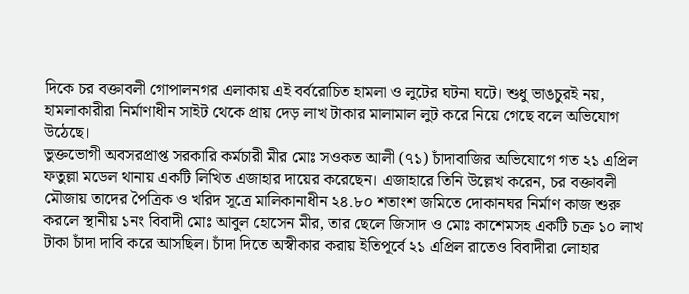দিকে চর বক্তাবলী গোপালনগর এলাকায় এই বর্বরোচিত হামলা ও লুটের ঘটনা ঘটে। শুধু ভাঙচুরই নয়, হামলাকারীরা নির্মাণাধীন সাইট থেকে প্রায় দেড় লাখ টাকার মালামাল লুট করে নিয়ে গেছে বলে অভিযোগ উঠেছে।
ভুক্তভোগী অবসরপ্রাপ্ত সরকারি কর্মচারী মীর মোঃ সওকত আলী (৭১) চাঁদাবাজির অভিযোগে গত ২১ এপ্রিল ফতুল্লা মডেল থানায় একটি লিখিত এজাহার দায়ের করেছেন। এজাহারে তিনি উল্লেখ করেন, চর বক্তাবলী মৌজায় তাদের পৈত্রিক ও খরিদ সূত্রে মালিকানাধীন ২৪.৮০ শতাংশ জমিতে দোকানঘর নির্মাণ কাজ শুরু করলে স্থানীয় ১নং বিবাদী মোঃ আবুল হোসেন মীর, তার ছেলে জিসাদ ও মোঃ কাশেমসহ একটি চক্র ১০ লাখ টাকা চাঁদা দাবি করে আসছিল। চাঁদা দিতে অস্বীকার করায় ইতিপূর্বে ২১ এপ্রিল রাতেও বিবাদীরা লোহার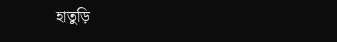হাতুড়ি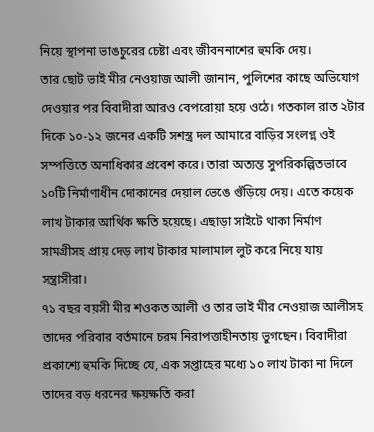নিয়ে স্থাপনা ভাঙচুরের চেষ্টা এবং জীবননাশের হুমকি দেয়।
তার ছোট ভাই মীর নেওয়াজ আলী জানান, পুলিশের কাছে অভিযোগ দেওয়ার পর বিবাদীরা আরও বেপরোয়া হয়ে ওঠে। গতকাল রাত ২টার দিকে ১০-১২ জনের একটি সশস্ত্র দল আমারে বাড়ির সংলগ্ন ওই সম্পত্তিতে অনাধিকার প্রবেশ করে। তারা অত্যন্ত সুপরিকল্পিতভাবে ১০টি নির্মাণাধীন দোকানের দেয়াল ভেঙে গুঁড়িয়ে দেয়। এতে কয়েক লাখ টাকার আর্থিক ক্ষতি হয়েছে। এছাড়া সাইটে থাকা নির্মাণ সামগ্রীসহ প্রায় দেড় লাখ টাকার মালামাল লুট করে নিয়ে যায় সন্ত্রাসীরা।
৭১ বছর বয়সী মীর শওকত আলী ও তার ভাই মীর নেওয়াজ আলীসহ তাদের পরিবার বর্তমানে চরম নিরাপত্তাহীনতায় ভুগছেন। বিবাদীরা প্রকাশ্যে হুমকি দিচ্ছে যে, এক সপ্তাহের মধ্যে ১০ লাখ টাকা না দিলে তাদের বড় ধরনের ক্ষয়ক্ষতি করা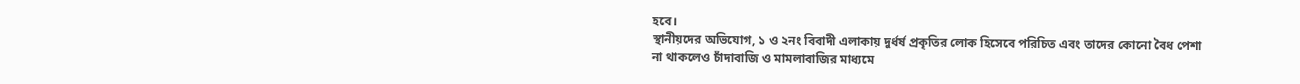হবে।
স্থানীয়দের অভিযোগ, ১ ও ২নং বিবাদী এলাকায় দুর্ধর্ষ প্রকৃতির লোক হিসেবে পরিচিত এবং তাদের কোনো বৈধ পেশা না থাকলেও চাঁদাবাজি ও মামলাবাজির মাধ্যমে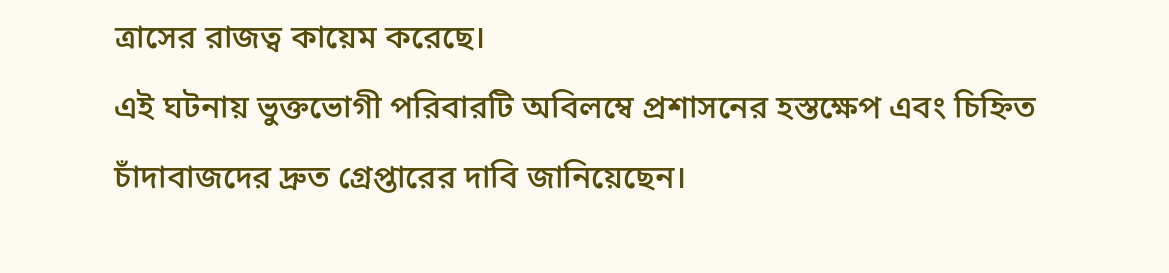ত্রাসের রাজত্ব কায়েম করেছে।
এই ঘটনায় ভুক্তভোগী পরিবারটি অবিলম্বে প্রশাসনের হস্তক্ষেপ এবং চিহ্নিত চাঁদাবাজদের দ্রুত গ্রেপ্তারের দাবি জানিয়েছেন।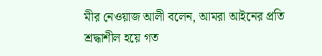মীর নেওয়াজ আলী বলেন, আমরা আইনের প্রতি শ্রদ্ধাশীল হয়ে গত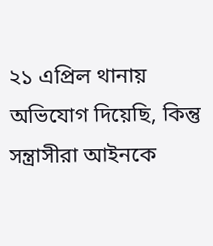২১ এপ্রিল থানায় অভিযোগ দিয়েছি, কিন্তু সন্ত্রাসীরা আইনকে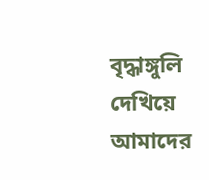বৃদ্ধাঙ্গুলি দেখিয়ে আমাদের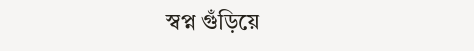স্বপ্ন গুঁড়িয়ে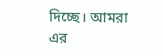দিচ্ছে। আমরা এর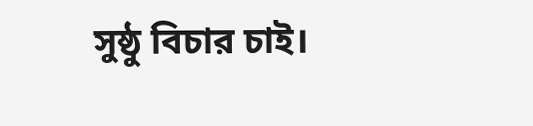সুষ্ঠু বিচার চাই।